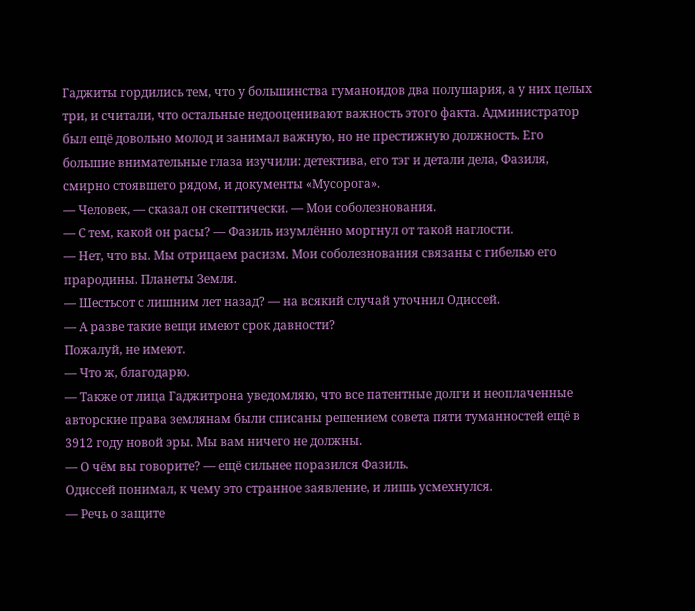Гаджиты гордились тем, что у большинства гуманоидов два полушария, а у них целых три, и считали, что остальные недооценивают важность этого факта. Администратор был ещё довольно молод и занимал важную, но не престижную должность. Его большие внимательные глаза изучили: детектива, его тэг и детали дела, Фазиля, смирно стоявшего рядом, и документы «Мусорога».
— Человек, — сказал он скептически. — Мои соболезнования.
— С тем, какой он расы? — Фазиль изумлённо моргнул от такой наглости.
— Нет, что вы. Мы отрицаем расизм. Мои соболезнования связаны с гибелью его прародины. Планеты Земля.
— Шестьсот с лишним лет назад? — на всякий случай уточнил Одиссей.
— А разве такие вещи имеют срок давности?
Пожалуй, не имеют.
— Что ж, благодарю.
— Также от лица Гаджитрона уведомляю, что все патентные долги и неоплаченные авторские права землянам были списаны решением совета пяти туманностей ещё в 3912 году новой эры. Мы вам ничего не должны.
— О чём вы говорите? — ещё сильнее поразился Фазиль.
Одиссей понимал, к чему это странное заявление, и лишь усмехнулся.
— Речь о защите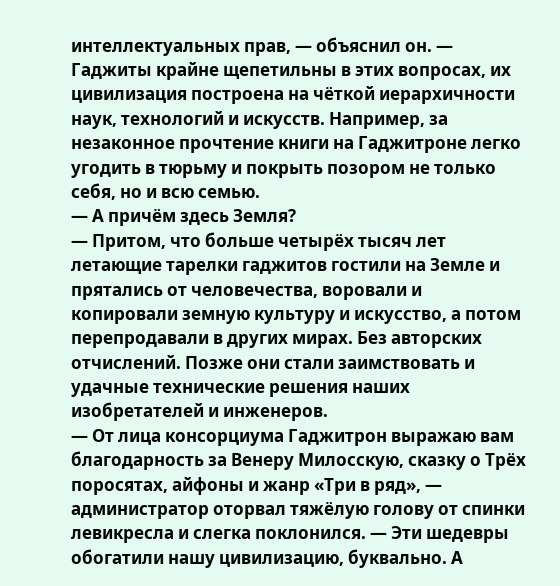интеллектуальных прав, — объяснил он. — Гаджиты крайне щепетильны в этих вопросах, их цивилизация построена на чёткой иерархичности наук, технологий и искусств. Например, за незаконное прочтение книги на Гаджитроне легко угодить в тюрьму и покрыть позором не только себя, но и всю семью.
— А причём здесь Земля?
— Притом, что больше четырёх тысяч лет летающие тарелки гаджитов гостили на Земле и прятались от человечества, воровали и копировали земную культуру и искусство, а потом перепродавали в других мирах. Без авторских отчислений. Позже они стали заимствовать и удачные технические решения наших изобретателей и инженеров.
— От лица консорциума Гаджитрон выражаю вам благодарность за Венеру Милосскую, сказку о Трёх поросятах, айфоны и жанр «Три в ряд», — администратор оторвал тяжёлую голову от спинки левикресла и слегка поклонился. — Эти шедевры обогатили нашу цивилизацию, буквально. А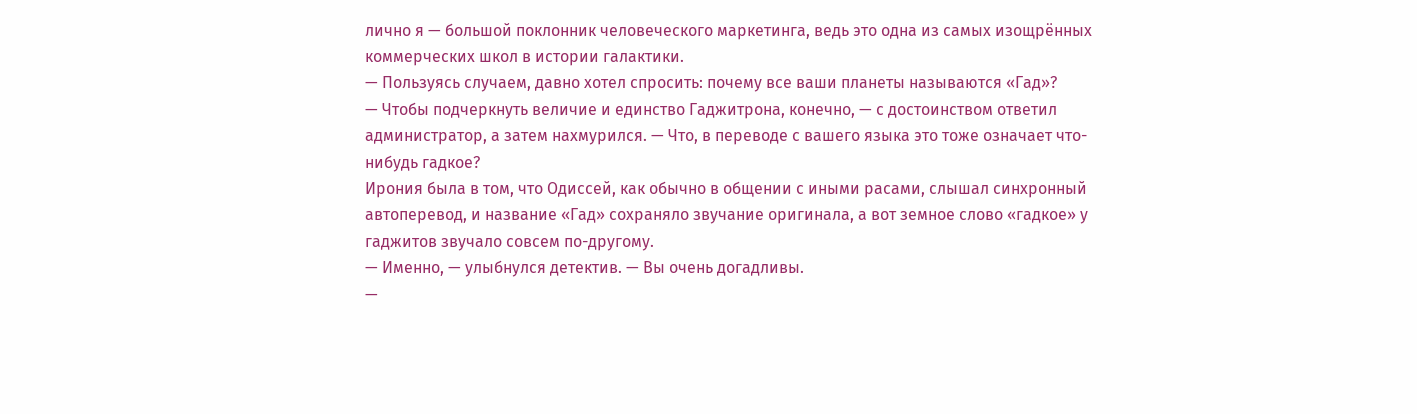лично я — большой поклонник человеческого маркетинга, ведь это одна из самых изощрённых коммерческих школ в истории галактики.
— Пользуясь случаем, давно хотел спросить: почему все ваши планеты называются «Гад»?
— Чтобы подчеркнуть величие и единство Гаджитрона, конечно, — с достоинством ответил администратор, а затем нахмурился. — Что, в переводе с вашего языка это тоже означает что-нибудь гадкое?
Ирония была в том, что Одиссей, как обычно в общении с иными расами, слышал синхронный автоперевод, и название «Гад» сохраняло звучание оригинала, а вот земное слово «гадкое» у гаджитов звучало совсем по-другому.
— Именно, — улыбнулся детектив. — Вы очень догадливы.
—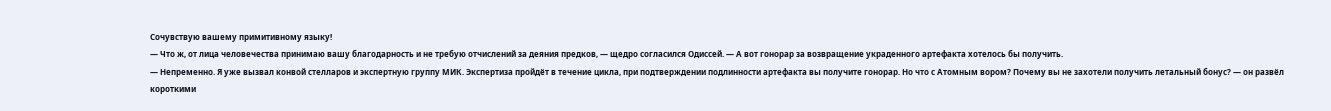Сочувствую вашему примитивному языку!
— Что ж, от лица человечества принимаю вашу благодарность и не требую отчислений за деяния предков, — щедро согласился Одиссей. — А вот гонорар за возвращение украденного артефакта хотелось бы получить.
— Непременно. Я уже вызвал конвой стелларов и экспертную группу МИК. Экспертиза пройдёт в течение цикла, при подтверждении подлинности артефакта вы получите гонорар. Но что с Атомным вором? Почему вы не захотели получить летальный бонус? — он развёл короткими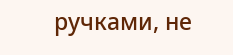ручками, не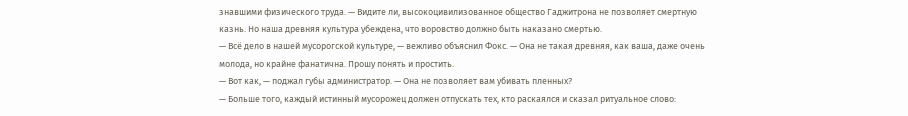знавшими физического труда. — Видите ли, высокоцивилизованное общество Гаджитрона не позволяет смертную казнь. Но наша древняя культура убеждена, что воровство должно быть наказано смертью.
— Всё дело в нашей мусорогской культуре, — вежливо объяснил Фокс. — Она не такая древняя, как ваша, даже очень молода, но крайне фанатична. Прошу понять и простить.
— Вот как, — поджал губы администратор. — Она не позволяет вам убивать пленных?
— Больше того, каждый истинный мусорожец должен отпускать тех, кто раскаялся и сказал ритуальное слово: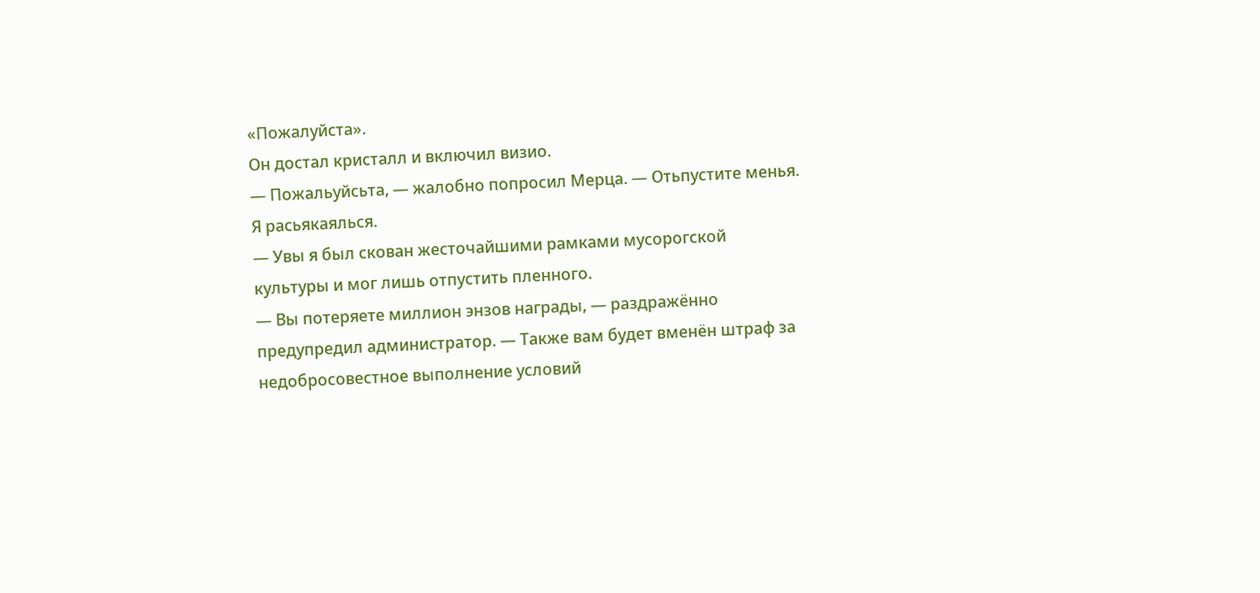«Пожалуйста».
Он достал кристалл и включил визио.
— Пожальуйсьта, — жалобно попросил Мерца. — Отьпустите менья. Я расьякаялься.
— Увы я был скован жесточайшими рамками мусорогской культуры и мог лишь отпустить пленного.
— Вы потеряете миллион энзов награды, — раздражённо предупредил администратор. — Также вам будет вменён штраф за недобросовестное выполнение условий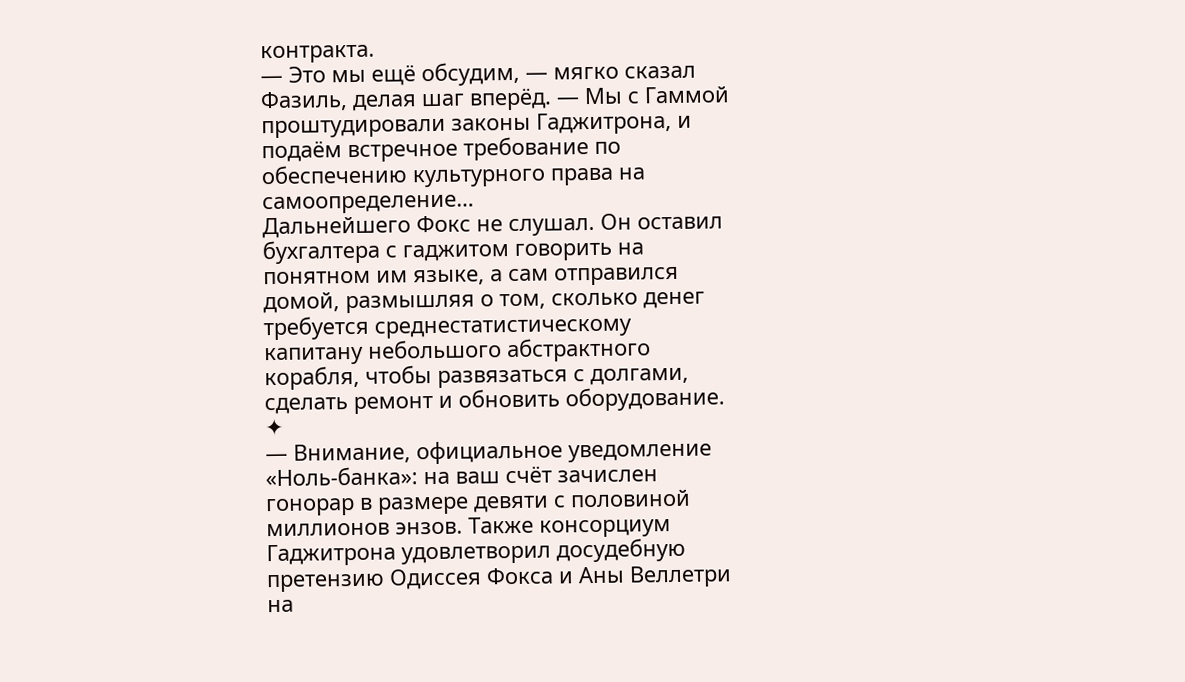контракта.
— Это мы ещё обсудим, — мягко сказал Фазиль, делая шаг вперёд. — Мы с Гаммой проштудировали законы Гаджитрона, и подаём встречное требование по обеспечению культурного права на самоопределение…
Дальнейшего Фокс не слушал. Он оставил бухгалтера с гаджитом говорить на понятном им языке, а сам отправился домой, размышляя о том, сколько денег требуется среднестатистическому капитану небольшого абстрактного корабля, чтобы развязаться с долгами, сделать ремонт и обновить оборудование.
✦
— Внимание, официальное уведомление «Ноль-банка»: на ваш счёт зачислен гонорар в размере девяти с половиной миллионов энзов. Также консорциум Гаджитрона удовлетворил досудебную претензию Одиссея Фокса и Аны Веллетри на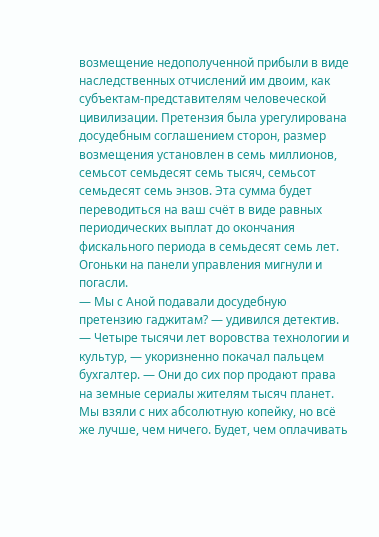возмещение недополученной прибыли в виде наследственных отчислений им двоим, как субъектам-представителям человеческой цивилизации. Претензия была урегулирована досудебным соглашением сторон, размер возмещения установлен в семь миллионов, семьсот семьдесят семь тысяч, семьсот семьдесят семь энзов. Эта сумма будет переводиться на ваш счёт в виде равных периодических выплат до окончания фискального периода в семьдесят семь лет.
Огоньки на панели управления мигнули и погасли.
— Мы с Аной подавали досудебную претензию гаджитам? — удивился детектив.
— Четыре тысячи лет воровства технологии и культур, — укоризненно покачал пальцем бухгалтер. — Они до сих пор продают права на земные сериалы жителям тысяч планет. Мы взяли с них абсолютную копейку, но всё же лучше, чем ничего. Будет, чем оплачивать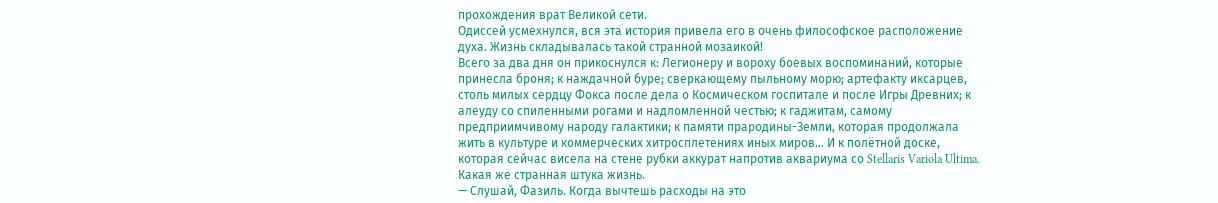прохождения врат Великой сети.
Одиссей усмехнулся, вся эта история привела его в очень философское расположение духа. Жизнь складывалась такой странной мозаикой!
Всего за два дня он прикоснулся к: Легионеру и вороху боевых воспоминаний, которые принесла броня; к наждачной буре; сверкающему пыльному морю; артефакту иксарцев, столь милых сердцу Фокса после дела о Космическом госпитале и после Игры Древних; к алеуду со спиленными рогами и надломленной честью; к гаджитам, самому предприимчивому народу галактики; к памяти прародины-Земли, которая продолжала жить в культуре и коммерческих хитросплетениях иных миров… И к полётной доске, которая сейчас висела на стене рубки аккурат напротив аквариума со Stellaris Variola Ultima.
Какая же странная штука жизнь.
— Слушай, Фазиль. Когда вычтешь расходы на это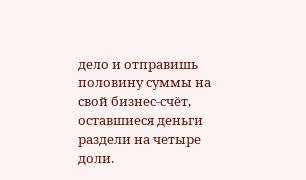дело и отправишь половину суммы на свой бизнес-счёт, оставшиеся деньги раздели на четыре доли.